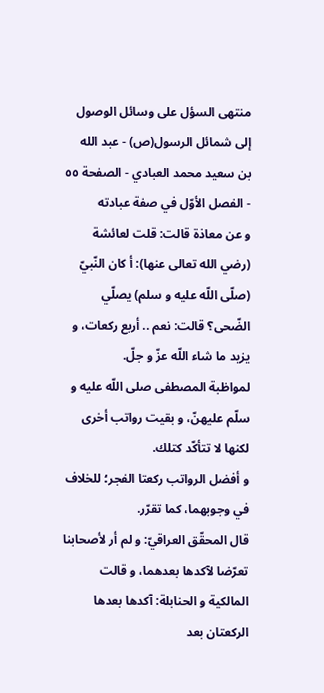منتهى السؤل على وسائل الوصول إلى شمائل الرسول(ص) - عبد الله بن سعيد محمد العبادي - الصفحة ٥٥ - الفصل الأوّل في صفة عبادته
و عن معاذة قالت: قلت لعائشة (رضي الله تعالى عنها): أ كان النّبيّ (صلّى اللّه عليه و سلم) يصلّي الضّحى؟ قالت: نعم .. أربع ركعات، و يزيد ما شاء اللّه عزّ و جلّ.
لمواظبة المصطفى صلى اللّه عليه و سلّم عليهنّ، و بقيت رواتب أخرى لكنها لا تتأكّد كتلك.
و أفضل الرواتب ركعتا الفجر؛ للخلاف في وجوبهما، كما تقرّر.
قال المحقّق العراقيّ: و لم أر لأصحابنا تعرّضا لآكدها بعدهما، و قالت المالكية و الحنابلة: آكدها بعدها الركعتان بعد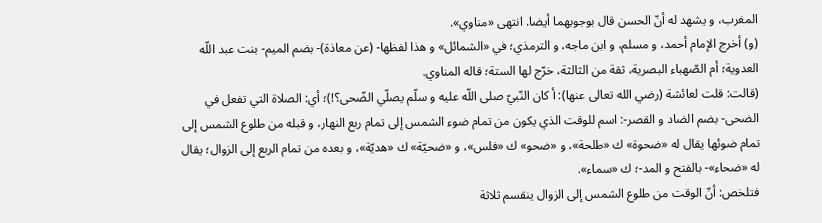المغرب، و يشهد له أنّ الحسن قال بوجوبهما أيضا. انتهى «مناوي».
(و) أخرج الإمام أحمد، و مسلم، و ابن ماجه، و الترمذي؛ في «الشمائل» و هذا لفظها- (عن معاذة)- بضم الميم- بنت عبد اللّه العدوية؛ أم الصّهباء البصرية، ثقة من الثالثة، خرّج لها الستة؛ قاله المناوي.
(قالت: قلت لعائشة (رضي الله تعالى عنها): أ كان النّبيّ صلى اللّه عليه و سلّم يصلّي الضّحى؟!)؛ أي: الصلاة التي تفعل في الضحى- بضم الضاد و القصر-: اسم للوقت الذي يكون من تمام ضوء الشمس إلى تمام ربع النهار، و قبله من طلوع الشمس إلى تمام ضوئها يقال له «ضحوة» ك «طلحة»، و «ضحو» ك «فلس»، و «ضحيّة» ك «هديّة»، و بعده من تمام الربع إلى الزوال؛ يقال له «ضحاء»- بالفتح و المد-؛ ك «سماء».
فتلخص: أنّ الوقت من طلوع الشمس إلى الزوال ينقسم ثلاثة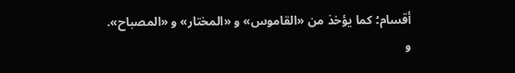أقسام؛ كما يؤخذ من «القاموس» و «المختار» و «المصباح».
و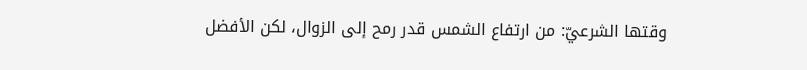وقتها الشرعيّ: من ارتفاع الشمس قدر رمح إلى الزوال، لكن الأفضل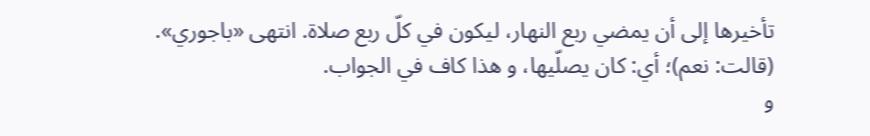تأخيرها إلى أن يمضي ربع النهار، ليكون في كلّ ربع صلاة. انتهى «باجوري».
(قالت: نعم)؛ أي: كان يصلّيها، و هذا كاف في الجواب.
و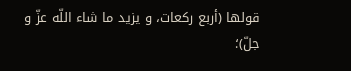قولها (أربع ركعات، و يزيد ما شاء اللّه عزّ و جلّ)؛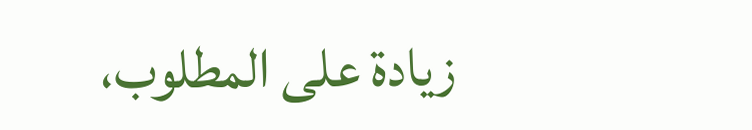زيادة على المطلوب،